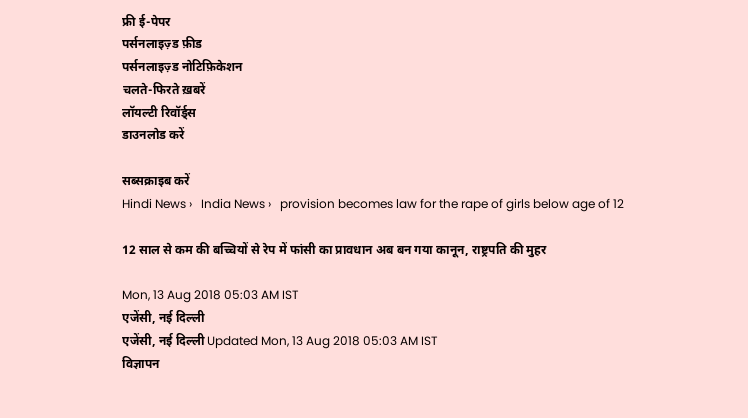फ्री ई-पेपर
पर्सनलाइज़्ड फ़ीड
पर्सनलाइज़्ड नोटिफ़िकेशन
चलते-फिरते ख़बरें
लॉयल्टी रिवॉर्ड्स
डाउनलोड करें

सब्सक्राइब करें
Hindi News ›   India News ›   provision becomes law for the rape of girls below age of 12

12 साल से कम की बच्चियों से रेप में फांसी का प्रावधान अब बन गया कानून, राष्ट्रपति की मुहर

Mon, 13 Aug 2018 05:03 AM IST
एजेंसी, नई दिल्ली
एजेंसी, नई दिल्ली Updated Mon, 13 Aug 2018 05:03 AM IST
विज्ञापन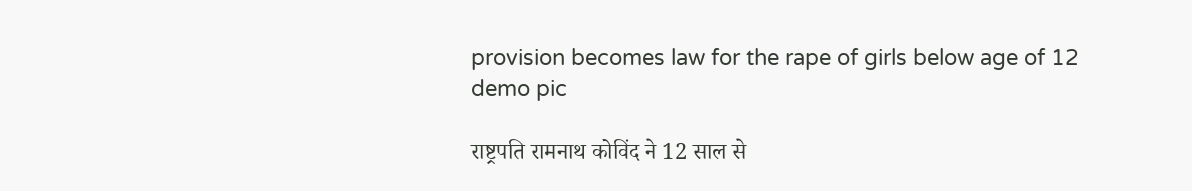provision becomes law for the rape of girls below age of 12
demo pic

राष्ट्रपति रामनाथ कोविंद ने 12 साल से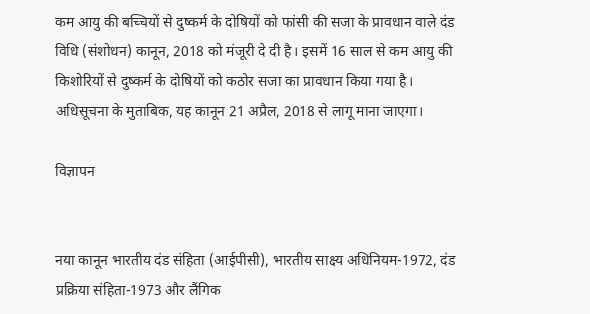कम आयु की बच्चियों से दुष्कर्म के दोषियों को फांसी की सजा के प्रावधान वाले दंड विधि (संशोधन) कानून, 2018 को मंजूरी दे दी है। इसमें 16 साल से कम आयु की किशोरियों से दुष्कर्म के दोषियों को कठोर सजा का प्रावधान किया गया है। अधिसूचना के मुताबिक, यह कानून 21 अप्रैल, 2018 से लागू माना जाएगा।

विज्ञापन


नया कानून भारतीय दंड संहिता (आईपीसी), भारतीय साक्ष्य अधिनियम-1972, दंड प्रक्रिया संहिता-1973 और लैंगिक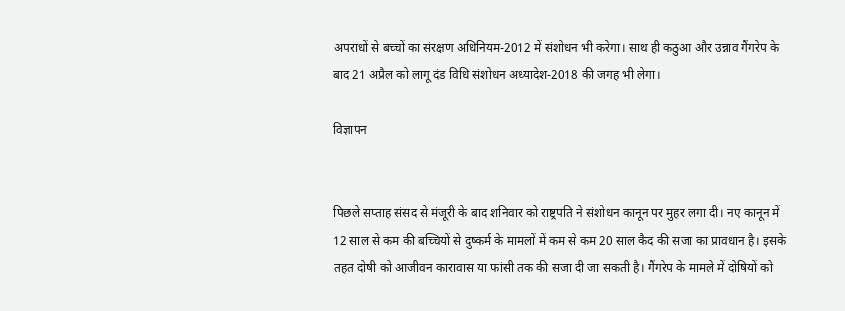अपराधों से बच्चों का संरक्षण अधिनियम-2012 में संशोधन भी करेगा। साथ ही कठुआ और उन्नाव गैंगरेप के बाद 21 अप्रैल को लागू दंड विधि संशोधन अध्यादेश-2018 की जगह भी लेगा।

विज्ञापन


पिछले सप्ताह संसद से मंजूरी के बाद शनिवार को राष्ट्रपति ने संशोधन कानून पर मुहर लगा दी। नए कानून में 12 साल से कम की बच्चियों से दुष्कर्म के मामलों में कम से कम 20 साल कैद की सजा का प्रावधान है। इसके तहत दोषी को आजीवन कारावास या फांसी तक की सजा दी जा सकती है। गैंगरेप के मामले में दोषियों को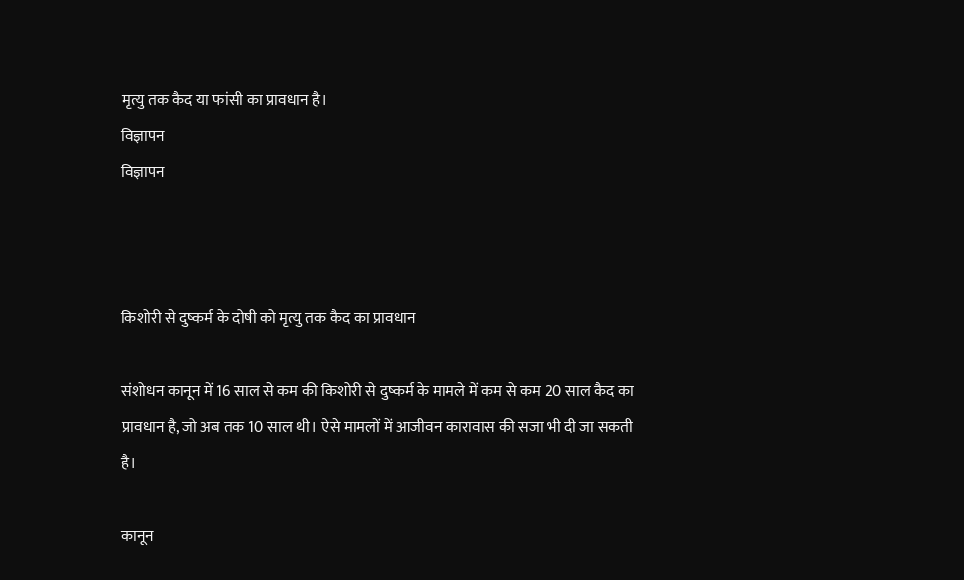मृत्यु तक कैद या फांसी का प्रावधान है।
विज्ञापन
विज्ञापन



किशोरी से दुष्कर्म के दोषी को मृत्यु तक कैद का प्रावधान

संशोधन कानून में 16 साल से कम की किशोरी से दुष्कर्म के मामले में कम से कम 20 साल कैद का प्रावधान है, जो अब तक 10 साल थी। ऐसे मामलों में आजीवन कारावास की सजा भी दी जा सकती है।

कानून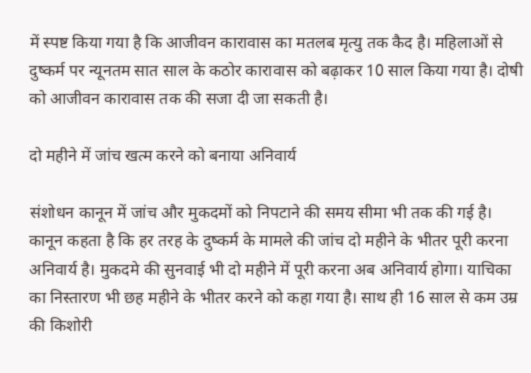में स्पष्ट किया गया है कि आजीवन कारावास का मतलब मृत्यु तक कैद है। महिलाओं से दुष्कर्म पर न्यूनतम सात साल के कठोर कारावास को बढ़ाकर 10 साल किया गया है। दोषी को आजीवन कारावास तक की सजा दी जा सकती है।

दो महीने में जांच खत्म करने को बनाया अनिवार्य

संशोधन कानून में जांच और मुकदमों को निपटाने की समय सीमा भी तक की गई है। कानून कहता है कि हर तरह के दुष्कर्म के मामले की जांच दो महीने के भीतर पूरी करना अनिवार्य है। मुकदमे की सुनवाई भी दो महीने में पूरी करना अब अनिवार्य होगा। याचिका का निस्तारण भी छह महीने के भीतर करने को कहा गया है। साथ ही 16 साल से कम उम्र की किशोरी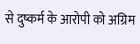से दुष्कर्म के आरोपी को अग्रिम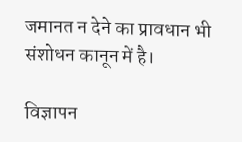जमानत न देने का प्रावधान भी संशोधन कानून में है।

विज्ञापन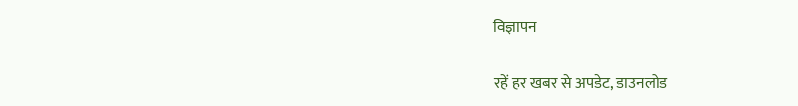विज्ञापन

रहें हर खबर से अपडेट, डाउनलोड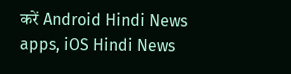करें Android Hindi News apps, iOS Hindi News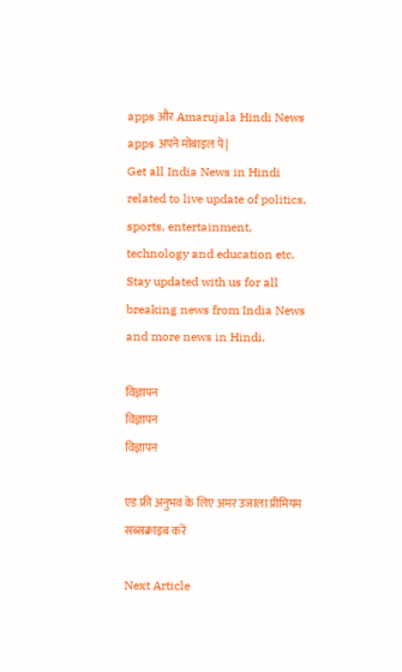apps और Amarujala Hindi News apps अपने मोबाइल पे|
Get all India News in Hindi related to live update of politics, sports, entertainment, technology and education etc. Stay updated with us for all breaking news from India News and more news in Hindi.

विज्ञापन
विज्ञापन
विज्ञापन

एड फ्री अनुभव के लिए अमर उजाला प्रीमियम सब्सक्राइब करें

Next Article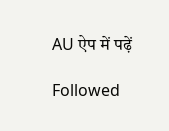AU ऐप में पढ़ें

Followed